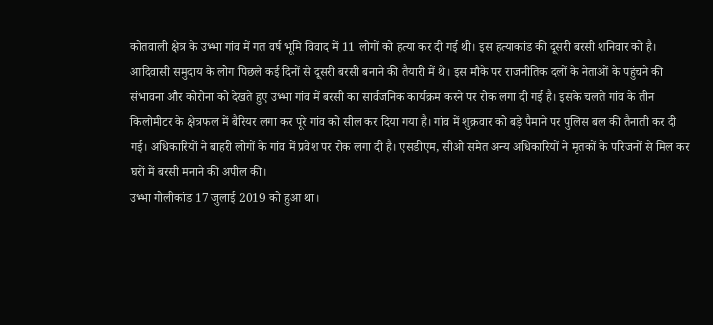कोतवाली क्षेत्र के उभ्भा गांव में गत वर्ष भूमि विवाद में 11 लोगों को हत्या कर दी गई थी। इस हत्याकांड की दूसरी बरसी शनिवार को है। आदिवासी समुदाय के लोग पिछले कई दिनों से दूसरी बरसी बनाने की तैयारी में थे। इस मौके पर राजनीतिक दलों के नेताओं के पहुंचने की संभावना और कोरोना को देखते हुए उभ्भा गांव में बरसी का सार्वजनिक कार्यक्रम करने पर रोक लगा दी गई है। इसके चलते गांव के तीन किलोमीटर के क्षेत्रफल में बैरियर लगा कर पूरे गांव को सील कर दिया गया है। गांव में शुक्रवार को बड़े पैमाने पर पुलिस बल की तैनाती कर दी गई। अधिकारियों ने बाहरी लोगों के गांव में प्रवेश पर रोक लगा दी है। एसडीएम, सीओ समेत अन्य अधिकारियों ने मृतकों के परिजनों से मिल कर घरों में बरसी मनाने की अपील की।
उभ्भा गोलीकांड 17 जुलाई 2019 को हुआ था।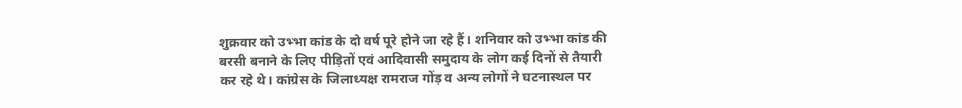शुक्रवार को उभ्भा कांड के दो वर्ष पूरे होने जा रहे हैं। शनिवार को उभ्भा कांड की बरसी बनाने के लिए पीड़ितों एवं आदिवासी समुदाय के लोग कई दिनों से तैयारी कर रहे थे। कांग्रेस के जिलाध्यक्ष रामराज गोंड़ व अन्य लोगों ने घटनास्थल पर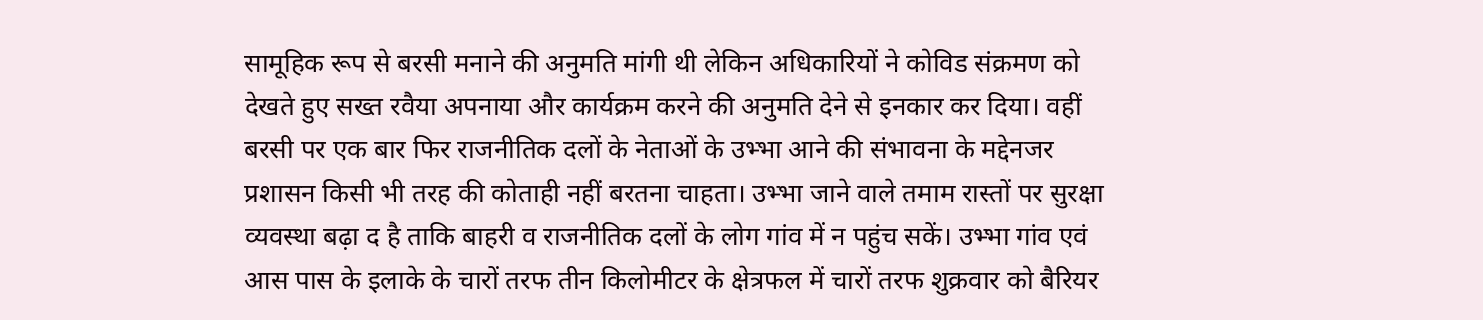सामूहिक रूप से बरसी मनाने की अनुमति मांगी थी लेकिन अधिकारियों ने कोविड संक्रमण को देखते हुए सख्त रवैया अपनाया और कार्यक्रम करने की अनुमति देने से इनकार कर दिया। वहीं बरसी पर एक बार फिर राजनीतिक दलों के नेताओं के उभ्भा आने की संभावना के मद्देनजर प्रशासन किसी भी तरह की कोताही नहीं बरतना चाहता। उभ्भा जाने वाले तमाम रास्तों पर सुरक्षा व्यवस्था बढ़ा द है ताकि बाहरी व राजनीतिक दलों के लोग गांव में न पहुंच सकें। उभ्भा गांव एवं आस पास के इलाके के चारों तरफ तीन किलोमीटर के क्षेत्रफल में चारों तरफ शुक्रवार को बैरियर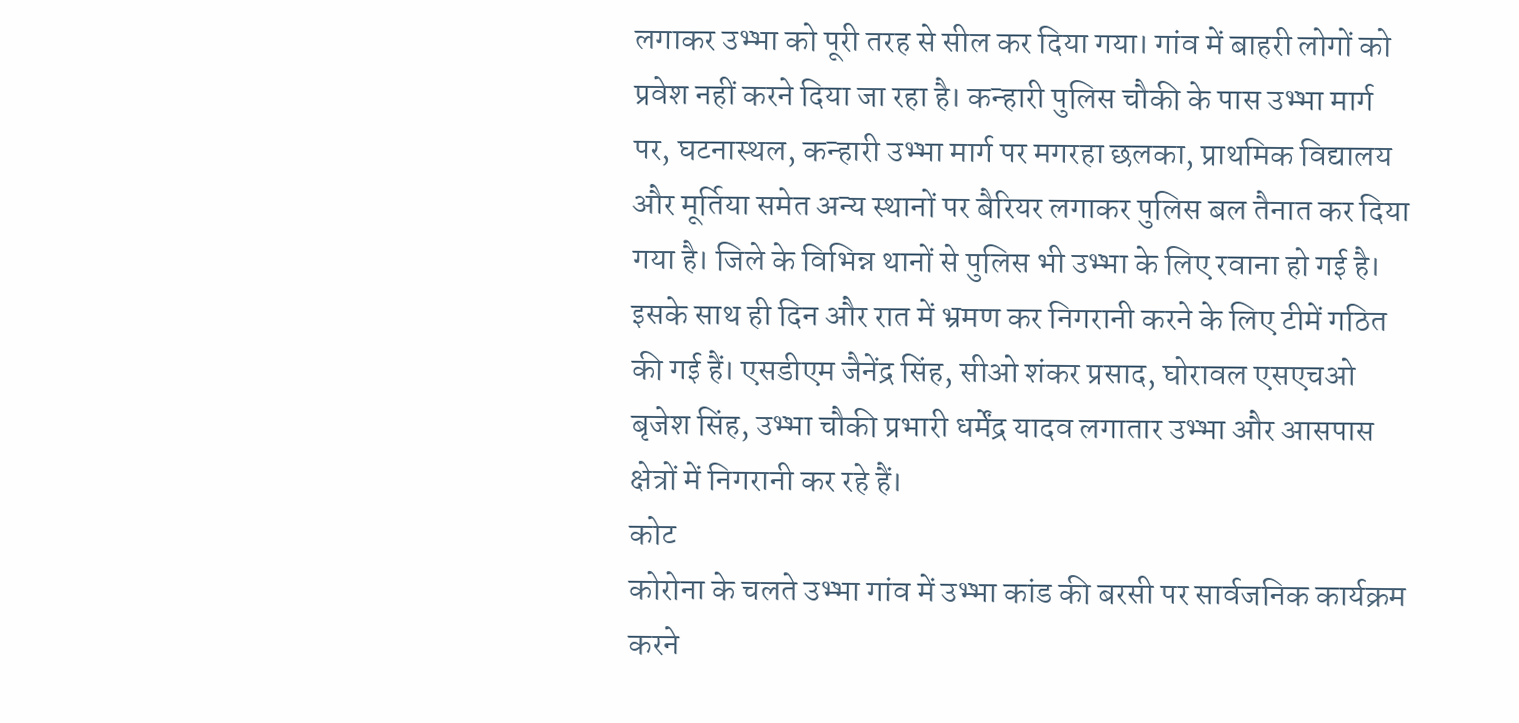लगाकर उभ्भा को पूरी तरह से सील कर दिया गया। गांव में बाहरी लोगों को प्रवेश नहीं करने दिया जा रहा है। कन्हारी पुलिस चौकी के पास उभ्भा मार्ग पर, घटनास्थल, कन्हारी उभ्भा मार्ग पर मगरहा छलका, प्राथमिक विद्यालय और मूर्तिया समेत अन्य स्थानों पर बैरियर लगाकर पुलिस बल तैनात कर दिया गया है। जिले के विभिन्न थानों से पुलिस भी उभ्भा के लिए रवाना हो गई है। इसके साथ ही दिन और रात में भ्रमण कर निगरानी करने के लिए टीमें गठित की गई हैं। एसडीएम जैनेंद्र सिंह, सीओ शंकर प्रसाद, घोरावल एसएचओ बृजेश सिंह, उभ्भा चौकी प्रभारी धर्मेंद्र यादव लगातार उभ्भा और आसपास क्षेत्रों में निगरानी कर रहे हैं।
कोट
कोरोना के चलते उभ्भा गांव में उभ्भा कांड की बरसी पर सार्वजनिक कार्यक्रम करने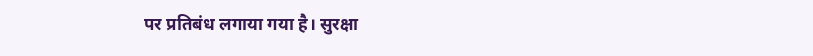पर प्रतिबंध लगाया गया है। सुरक्षा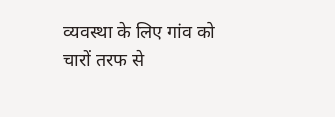व्यवस्था के लिए गांव को चारों तरफ से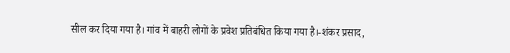सील कर दिया गया है। गांव में बाहरी लोगों के प्रवेश प्रतिबंधित किया गया है।-शंकर प्रसाद,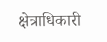क्षेत्राधिकारी